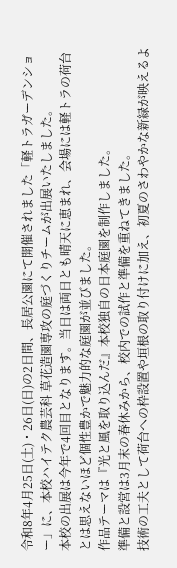令和8年4月25日(土)・26日(日)の2日間、長居公園にて開催されました「軽トラガーデンショー」に、本校ハイテク農芸科 草花造園専攻の庭づくりチームが出展いたしました。
本校の出展は今年で4回目となります。当日は両日とも晴天に恵まれ、会場には軽トラの荷台とは思えないほど個性豊かで魅力的な庭園が並びました。
作品テーマは『光と風を取り込んだ』本校独自の日本庭園を制作しました。
準備と設営は3月末の春休みから、校内での試作と準備を重ねてきました。
技術の工夫として荷台への枠設置や垣根の取り付けに加え、初夏のさわやかな新緑が映えるよ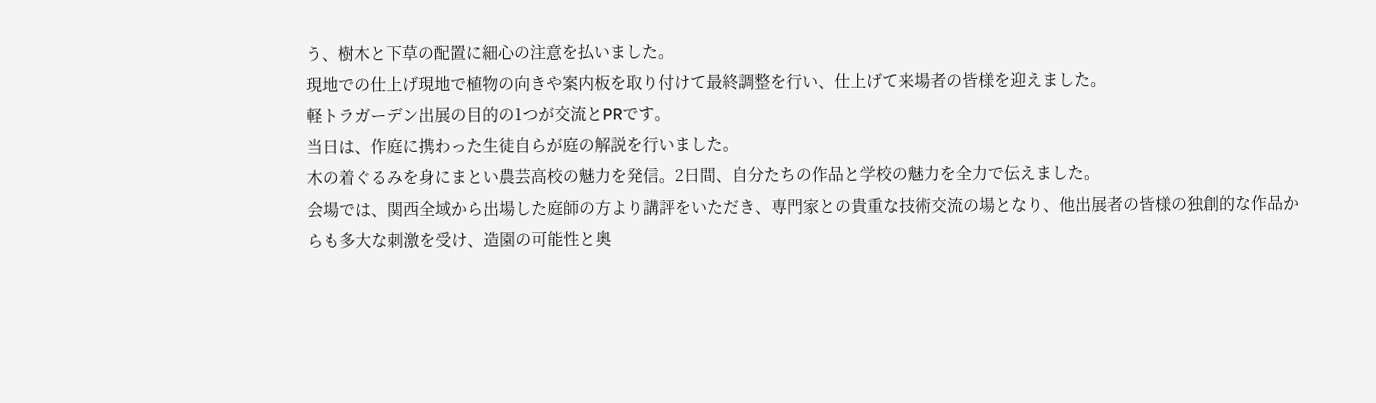う、樹木と下草の配置に細心の注意を払いました。
現地での仕上げ現地で植物の向きや案内板を取り付けて最終調整を行い、仕上げて来場者の皆様を迎えました。
軽トラガーデン出展の目的の1つが交流とPRです。
当日は、作庭に携わった生徒自らが庭の解説を行いました。
木の着ぐるみを身にまとい農芸高校の魅力を発信。2日間、自分たちの作品と学校の魅力を全力で伝えました。
会場では、関西全域から出場した庭師の方より講評をいただき、専門家との貴重な技術交流の場となり、他出展者の皆様の独創的な作品からも多大な刺激を受け、造園の可能性と奥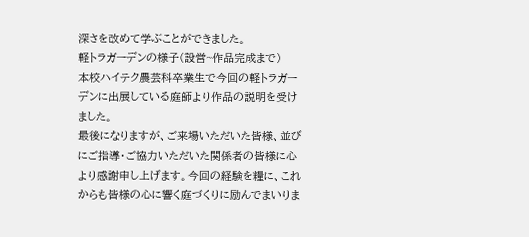深さを改めて学ぶことができました。
軽トラガーデンの様子(設営~作品完成まで)
本校ハイテク農芸科卒業生で今回の軽トラガーデンに出展している庭師より作品の説明を受けました。
最後になりますが、ご来場いただいた皆様、並びにご指導・ご協力いただいた関係者の皆様に心より感謝申し上げます。今回の経験を糧に、これからも皆様の心に響く庭づくりに励んでまいりま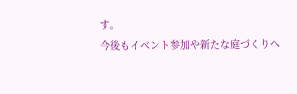す。
今後もイベント参加や新たな庭づくりへ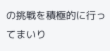の挑戦を積極的に行ってまいり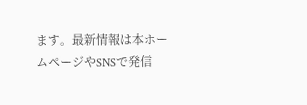ます。最新情報は本ホームページやSNSで発信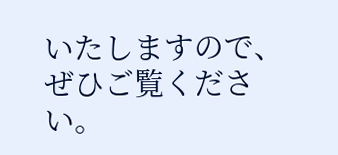いたしますので、ぜひご覧ください。